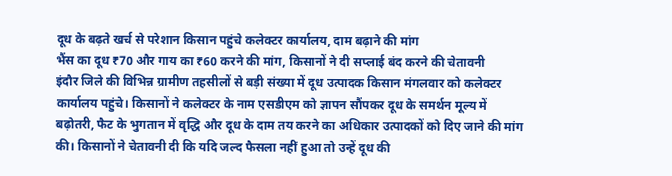दूध के बढ़ते खर्च से परेशान किसान पहुंचे कलेक्टर कार्यालय, दाम बढ़ाने की मांग
भैंस का दूध ₹70 और गाय का ₹60 करने की मांग, किसानों ने दी सप्लाई बंद करने की चेतावनी
इंदौर जिले की विभिन्न ग्रामीण तहसीलों से बड़ी संख्या में दूध उत्पादक किसान मंगलवार को कलेक्टर कार्यालय पहुंचे। किसानों ने कलेक्टर के नाम एसडीएम को ज्ञापन सौंपकर दूध के समर्थन मूल्य में बढ़ोतरी, फैट के भुगतान में वृद्धि और दूध के दाम तय करने का अधिकार उत्पादकों को दिए जाने की मांग की। किसानों ने चेतावनी दी कि यदि जल्द फैसला नहीं हुआ तो उन्हें दूध की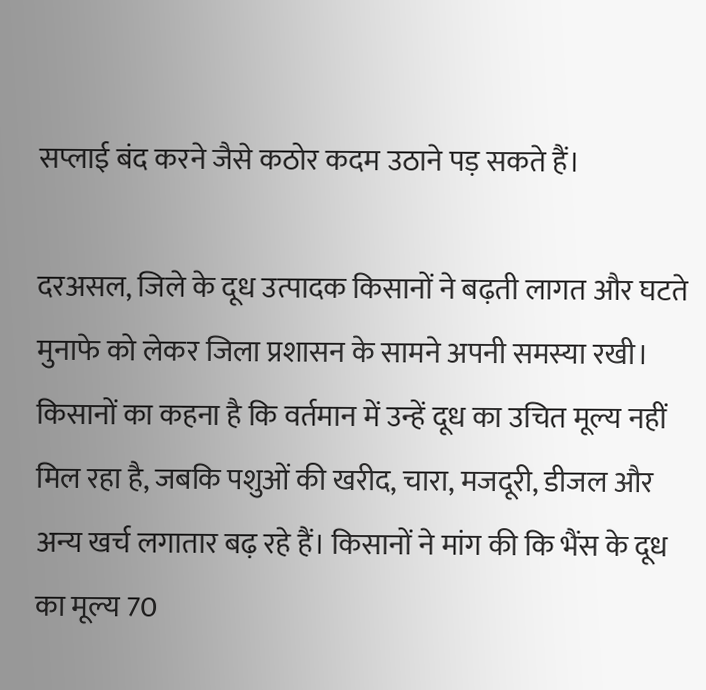सप्लाई बंद करने जैसे कठोर कदम उठाने पड़ सकते हैं।

दरअसल, जिले के दूध उत्पादक किसानों ने बढ़ती लागत और घटते मुनाफे को लेकर जिला प्रशासन के सामने अपनी समस्या रखी। किसानों का कहना है कि वर्तमान में उन्हें दूध का उचित मूल्य नहीं मिल रहा है, जबकि पशुओं की खरीद, चारा, मजदूरी, डीजल और अन्य खर्च लगातार बढ़ रहे हैं। किसानों ने मांग की कि भैंस के दूध का मूल्य 70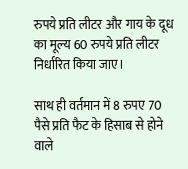रुपये प्रति लीटर और गाय के दूध का मूल्य 60 रुपये प्रति लीटर निर्धारित किया जाए।

साथ ही वर्तमान में 8 रुपए 70 पैसे प्रति फैट के हिसाब से होने वाले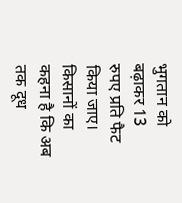भुगतान को बढ़ाकर 13 रुपए प्रति फैट किया जाए। किसानों का कहना है कि अब तक दूध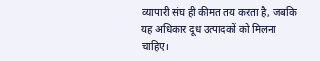व्यापारी संघ ही कीमत तय करता है, जबकि यह अधिकार दूध उत्पादकों को मिलना चाहिए।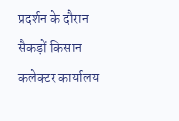प्रदर्शन के दौरान सैकड़ों किसान कलेक्टर कार्यालय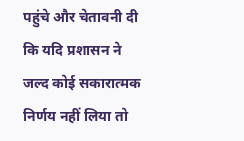पहुंचे और चेतावनी दी कि यदि प्रशासन ने जल्द कोई सकारात्मक निर्णय नहीं लिया तो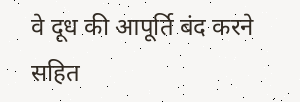वे दूध की आपूर्ति बंद करने सहित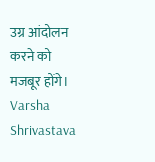उग्र आंदोलन करने को मजबूर होंगे।
Varsha Shrivastava